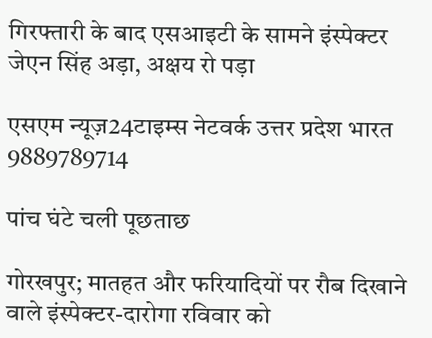ग‍िरफ्तारी के बाद एसआइटी के सामने इंस्‍पेक्‍टर जेएन स‍िंह अड़ा, अक्षय रो पड़ा

एसएम न्यूज़24टाइम्स नेटवर्क उत्तर प्रदेश भारत 9889789714

पांच घंटे चली पूछताछ

गोरखपुर; मातहत और फरियादियों पर रौब दिखाने वाले इंस्पेक्टर-दारोगा रविवार को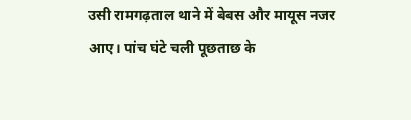उसी रामगढ़ताल थाने में बेबस और मायूस नजर आए। पांच घंटे चली पूछताछ के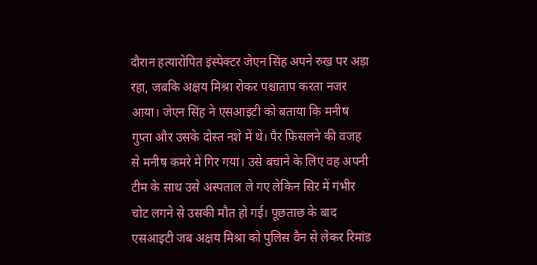दौरान हत्यारोपित इंस्पेक्टर जेएन स‍िंह अपने रुख पर अड़ा रहा, जबकि अक्षय मिश्रा रोकर पश्चाताप करता नजर आया। जेएन सिंह ने एसआइटी को बताया कि मनीष गुप्ता और उसके दोस्त नशे में थे। पैर फिसलने की वजह से मनीष कमरे में गिर गया। उसे बचाने के लिए वह अपनी टीम के साथ उसे अस्पताल ले गए लेकिन सिर में गंभीर चोट लगने से उसकी मौत हो गई। पूछताछ के बाद एसआइटी जब अक्षय मिश्रा को पुलिस वैन से लेकर रिमांड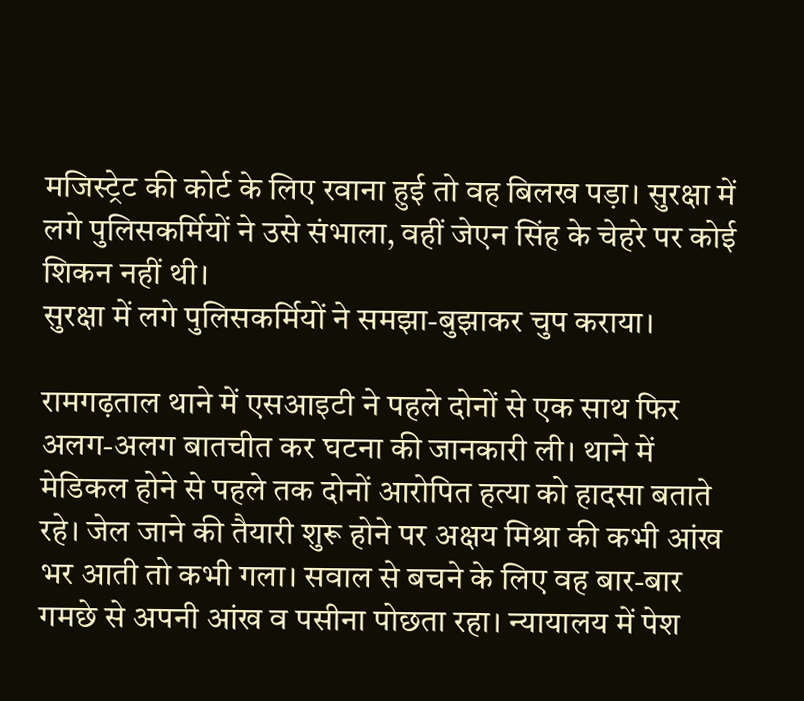मजिस्ट्रेट की कोर्ट के लिए रवाना हुई तो वह बिलख पड़ा। सुरक्षा में लगे पुलिसकर्मियों ने उसे संभाला, वहीं जेएन स‍िंह के चेहरे पर कोई शिकन नहीं थी।
सुरक्षा में लगे पुलिसकर्मियों ने समझा-बुझाकर चुप कराया।

रामगढ़ताल थाने में एसआइटी ने पहले दोनों से एक साथ फिर अलग-अलग बातचीत कर घटना की जानकारी ली। थाने में मेडिकल होने से पहले तक दोनों आरोपित हत्या को हादसा बताते रहे। जेल जाने की तैयारी शुरू होने पर अक्षय मिश्रा की कभी आंख भर आती तो कभी गला। सवाल से बचने के लिए वह बार-बार गमछे से अपनी आंख व पसीना पोछता रहा। न्यायालय में पेश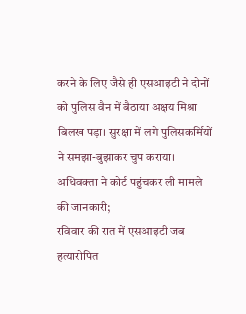करने के लिए जैसे ही एसआइटी ने दोनों को पुलिस वैन में बैठाया अक्षय मिश्रा बिलख पड़ा। सुरक्षा में लगे पुलिसकर्मियों ने समझा-बुझाकर चुप कराया।
अधिवक्ता ने कोर्ट पहुंचकर ली मामले की जानकारी;
रविवार की रात में एसआइटी जब हत्यारोपित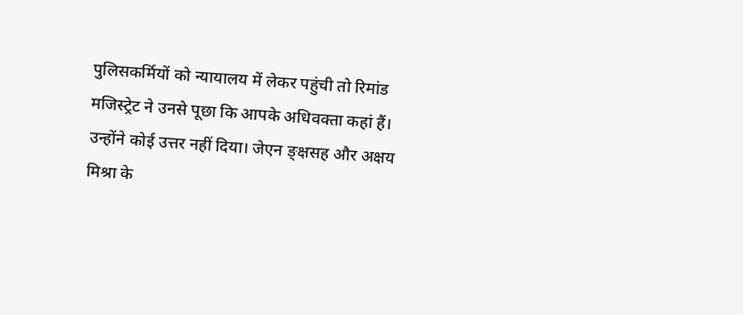पुलिसकर्मियों को न्यायालय में लेकर पहुंची तो रिमांड मजिस्ट्रेट ने उनसे पूछा कि आपके अधिवक्ता कहां हैं। उन्होंने कोई उत्तर नहीं दिया। जेएन ङ्क्षसह और अक्षय मिश्रा के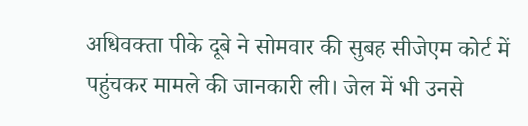अधिवक्ता पीके दूबे ने सोमवार की सुबह सीजेएम कोर्ट में पहुंचकर मामले की जानकारी ली। जेल में भी उनसे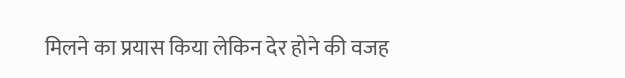मिलने का प्रयास किया लेकिन देर होने की वजह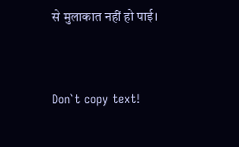से मुलाकात नहीं हो पाई।



Don`t copy text!